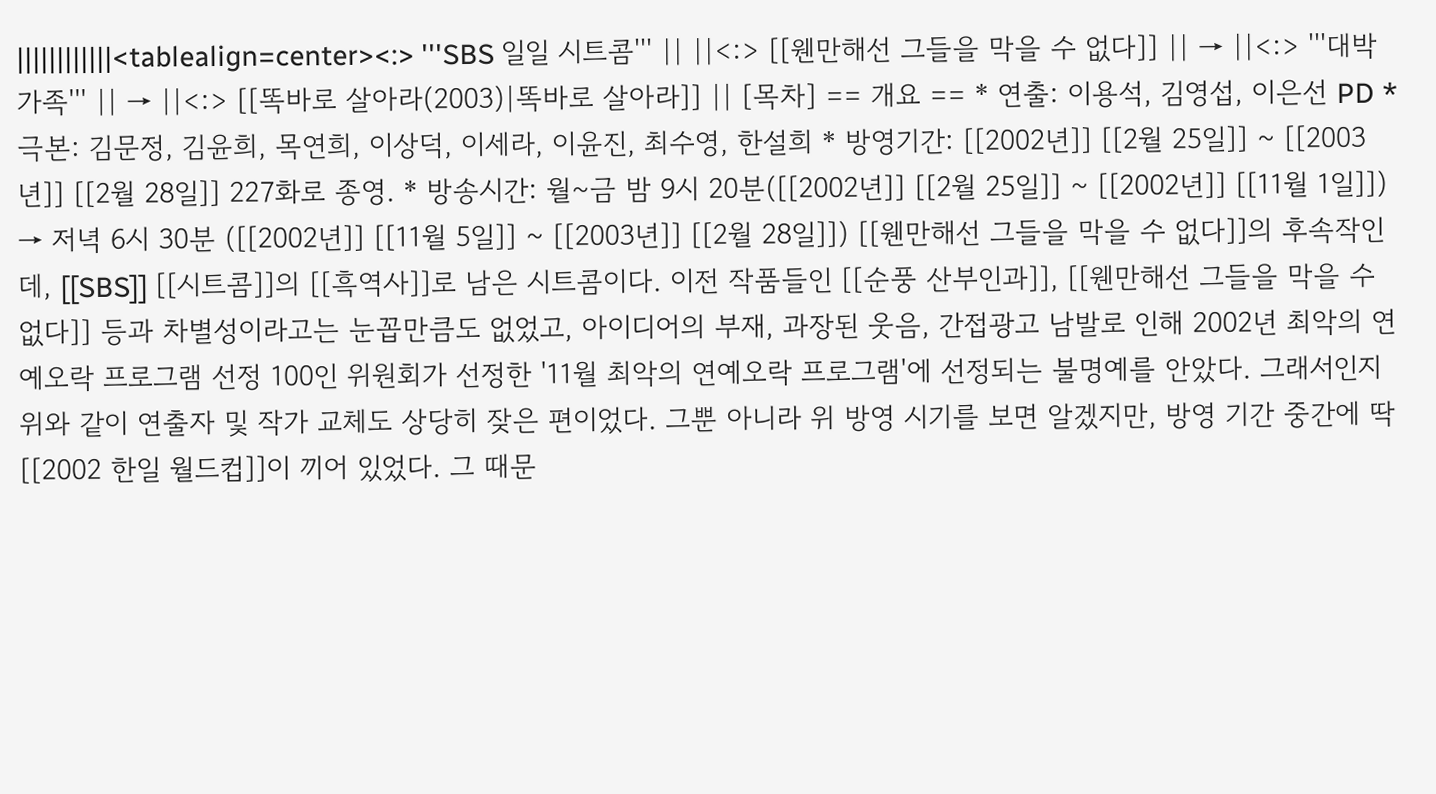||||||||||||<tablealign=center><:> '''SBS 일일 시트콤''' || ||<:> [[웬만해선 그들을 막을 수 없다]] || → ||<:> '''대박가족''' || → ||<:> [[똑바로 살아라(2003)|똑바로 살아라]] || [목차] == 개요 == * 연출: 이용석, 김영섭, 이은선 PD * 극본: 김문정, 김윤희, 목연희, 이상덕, 이세라, 이윤진, 최수영, 한설희 * 방영기간: [[2002년]] [[2월 25일]] ~ [[2003년]] [[2월 28일]] 227화로 종영. * 방송시간: 월~금 밤 9시 20분([[2002년]] [[2월 25일]] ~ [[2002년]] [[11월 1일]]) → 저녁 6시 30분 ([[2002년]] [[11월 5일]] ~ [[2003년]] [[2월 28일]]) [[웬만해선 그들을 막을 수 없다]]의 후속작인데, [[SBS]] [[시트콤]]의 [[흑역사]]로 남은 시트콤이다. 이전 작품들인 [[순풍 산부인과]], [[웬만해선 그들을 막을 수 없다]] 등과 차별성이라고는 눈꼽만큼도 없었고, 아이디어의 부재, 과장된 웃음, 간접광고 남발로 인해 2002년 최악의 연예오락 프로그램 선정 100인 위원회가 선정한 '11월 최악의 연예오락 프로그램'에 선정되는 불명예를 안았다. 그래서인지 위와 같이 연출자 및 작가 교체도 상당히 잦은 편이었다. 그뿐 아니라 위 방영 시기를 보면 알겠지만, 방영 기간 중간에 딱 [[2002 한일 월드컵]]이 끼어 있었다. 그 때문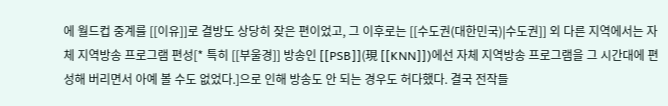에 월드컵 중계를 [[이유]]로 결방도 상당히 잦은 편이었고, 그 이후로는 [[수도권(대한민국)|수도권]] 외 다른 지역에서는 자체 지역방송 프로그램 편성[* 특히 [[부울경]] 방송인 [[PSB]](現 [[KNN]])에선 자체 지역방송 프로그램을 그 시간대에 편성해 버리면서 아예 볼 수도 없었다.]으로 인해 방송도 안 되는 경우도 허다했다. 결국 전작들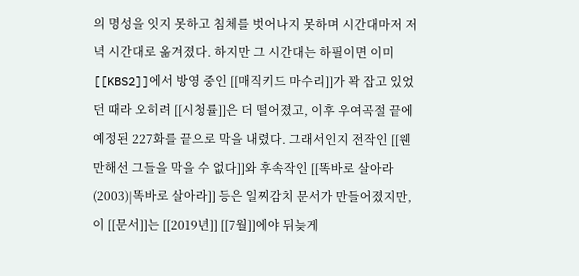의 명성을 잇지 못하고 침체를 벗어나지 못하며 시간대마저 저녁 시간대로 옮겨졌다. 하지만 그 시간대는 하필이면 이미 [[KBS2]]에서 방영 중인 [[매직키드 마수리]]가 꽉 잡고 있었던 때라 오히려 [[시청률]]은 더 떨어졌고, 이후 우여곡절 끝에 예정된 227화를 끝으로 막을 내렸다. 그래서인지 전작인 [[웬만해선 그들을 막을 수 없다]]와 후속작인 [[똑바로 살아라(2003)|똑바로 살아라]] 등은 일찌감치 문서가 만들어졌지만, 이 [[문서]]는 [[2019년]] [[7월]]에야 뒤늦게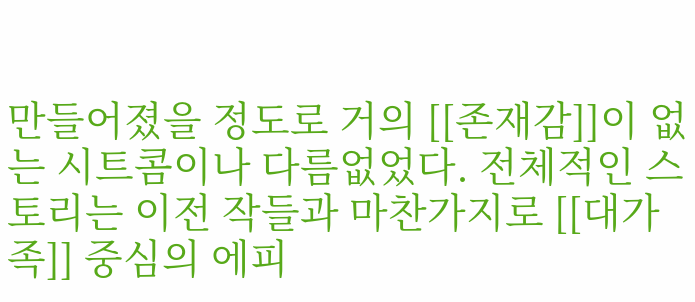만들어졌을 정도로 거의 [[존재감]]이 없는 시트콤이나 다름없었다. 전체적인 스토리는 이전 작들과 마찬가지로 [[대가족]] 중심의 에피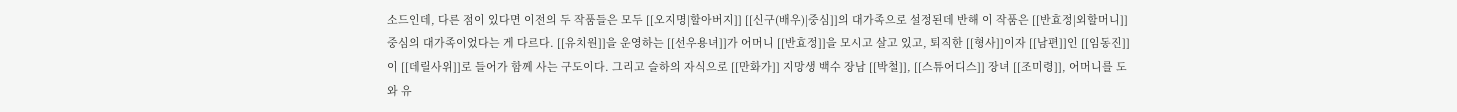소드인데, 다른 점이 있다면 이전의 두 작품들은 모두 [[오지명|할아버지]] [[신구(배우)|중심]]의 대가족으로 설정된데 반해 이 작품은 [[반효정|외할머니]] 중심의 대가족이었다는 게 다르다. [[유치원]]을 운영하는 [[선우용녀]]가 어머니 [[반효정]]을 모시고 살고 있고, 퇴직한 [[형사]]이자 [[남편]]인 [[임동진]]이 [[데릴사위]]로 들어가 함께 사는 구도이다. 그리고 슬하의 자식으로 [[만화가]] 지망생 백수 장남 [[박철]], [[스튜어디스]] 장녀 [[조미령]], 어머니를 도와 유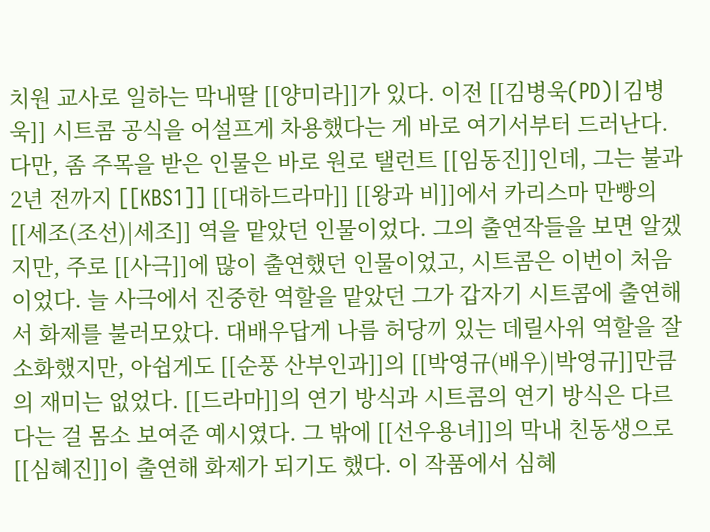치원 교사로 일하는 막내딸 [[양미라]]가 있다. 이전 [[김병욱(PD)|김병욱]] 시트콤 공식을 어설프게 차용했다는 게 바로 여기서부터 드러난다. 다만, 좀 주목을 받은 인물은 바로 원로 탤런트 [[임동진]]인데, 그는 불과 2년 전까지 [[KBS1]] [[대하드라마]] [[왕과 비]]에서 카리스마 만빵의 [[세조(조선)|세조]] 역을 맡았던 인물이었다. 그의 출연작들을 보면 알겠지만, 주로 [[사극]]에 많이 출연했던 인물이었고, 시트콤은 이번이 처음이었다. 늘 사극에서 진중한 역할을 맡았던 그가 갑자기 시트콤에 출연해서 화제를 불러모았다. 대배우답게 나름 허당끼 있는 데릴사위 역할을 잘 소화했지만, 아쉽게도 [[순풍 산부인과]]의 [[박영규(배우)|박영규]]만큼의 재미는 없었다. [[드라마]]의 연기 방식과 시트콤의 연기 방식은 다르다는 걸 몸소 보여준 예시였다. 그 밖에 [[선우용녀]]의 막내 친동생으로 [[심혜진]]이 출연해 화제가 되기도 했다. 이 작품에서 심혜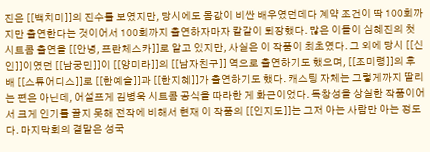진은 [[백치미]]의 진수를 보였지만, 당시에도 몸값이 비싼 배우였던데다 계약 조건이 딱 100회까지만 출연한다는 것이어서 100회까지 출연하자마자 칼같이 퇴장했다. 많은 이들이 심혜진의 첫 시트콤 출연을 [[안녕, 프란체스카]]로 알고 있지만, 사실은 이 작품이 최초였다. 그 외에 당시 [[신인]]이였던 [[남궁민]]이 [[양미라]]의 [[남자친구]] 역으로 출연하기도 했으며, [[조미령]]의 후배 [[스튜어디스]]로 [[한예슬]]과 [[한지혜]]가 출연하기도 했다. 캐스팅 자체는 그렇게까지 딸리는 편은 아닌데, 어설프게 김병욱 시트콤 공식을 따라한 게 화근이었다. 독창성을 상실한 작품이어서 크게 인기를 끌지 못해 전작에 비해서 현재 이 작품의 [[인지도]]는 그저 아는 사람만 아는 정도다. 마지막회의 결말은 성국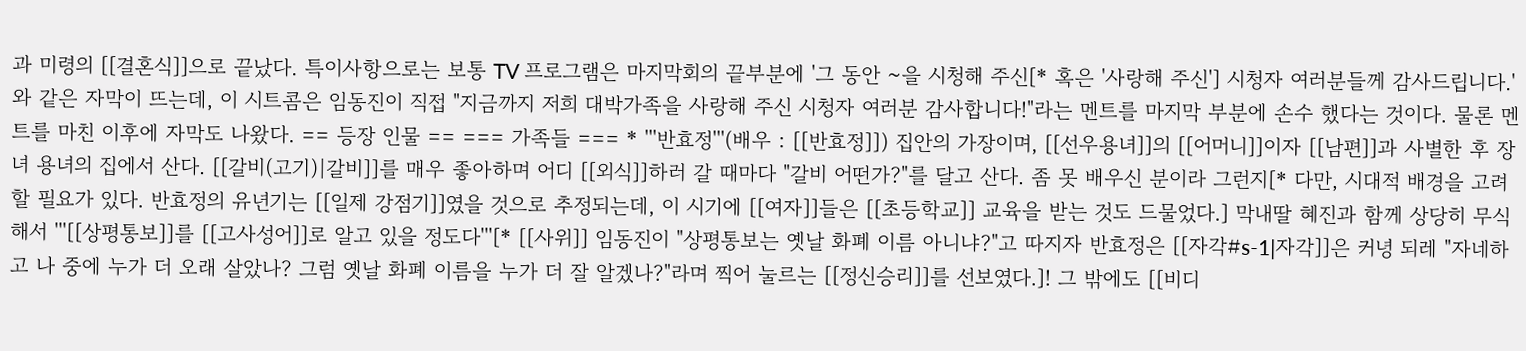과 미령의 [[결혼식]]으로 끝났다. 특이사항으로는 보통 TV 프로그램은 마지막회의 끝부분에 '그 동안 ~을 시청해 주신[* 혹은 '사랑해 주신'] 시청자 여러분들께 감사드립니다.'와 같은 자막이 뜨는데, 이 시트콤은 임동진이 직접 "지금까지 저희 대박가족을 사랑해 주신 시청자 여러분 감사합니다!"라는 멘트를 마지막 부분에 손수 했다는 것이다. 물론 멘트를 마친 이후에 자막도 나왔다. == 등장 인물 == === 가족들 === * '''반효정'''(배우 : [[반효정]]) 집안의 가장이며, [[선우용녀]]의 [[어머니]]이자 [[남편]]과 사별한 후 장녀 용녀의 집에서 산다. [[갈비(고기)|갈비]]를 매우 좋아하며 어디 [[외식]]하러 갈 때마다 "갈비 어떤가?"를 달고 산다. 좀 못 배우신 분이라 그런지[* 다만, 시대적 배경을 고려할 필요가 있다. 반효정의 유년기는 [[일제 강점기]]였을 것으로 추정되는데, 이 시기에 [[여자]]들은 [[초등학교]] 교육을 받는 것도 드물었다.] 막내딸 혜진과 함께 상당히 무식해서 '''[[상평통보]]를 [[고사성어]]로 알고 있을 정도다'''[* [[사위]] 임동진이 "상평통보는 옛날 화폐 이름 아니냐?"고 따지자 반효정은 [[자각#s-1|자각]]은 커녕 되레 "자네하고 나 중에 누가 더 오래 살았나? 그럼 옛날 화폐 이름을 누가 더 잘 알겠나?"라며 찍어 눌르는 [[정신승리]]를 선보였다.]! 그 밖에도 [[비디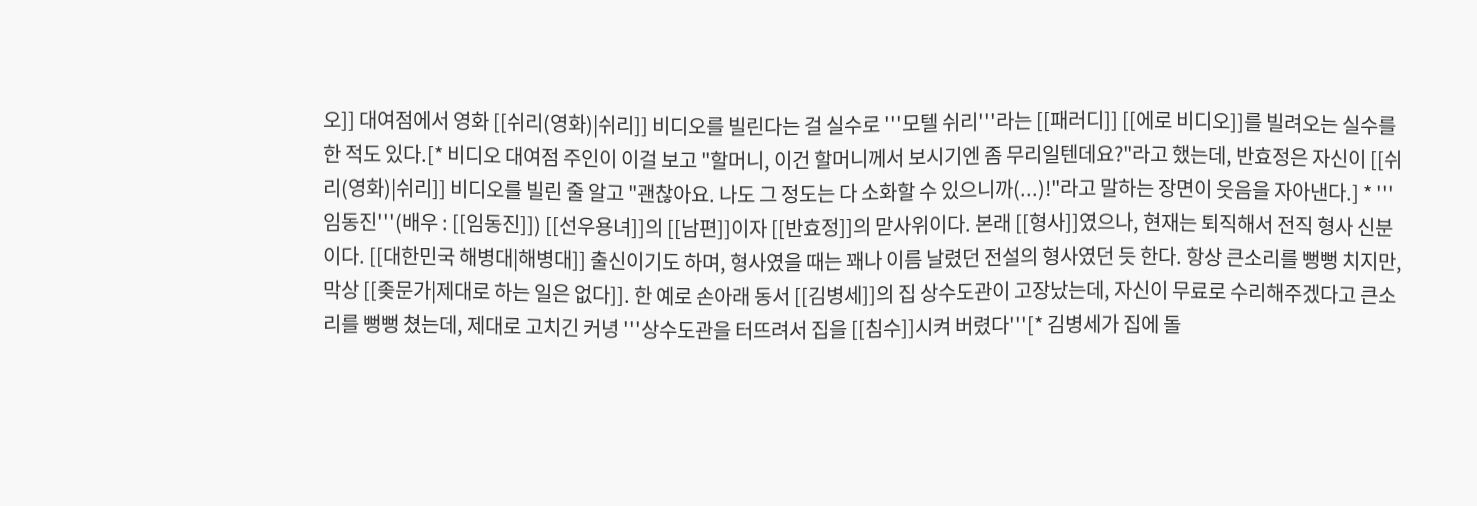오]] 대여점에서 영화 [[쉬리(영화)|쉬리]] 비디오를 빌린다는 걸 실수로 '''모텔 쉬리'''라는 [[패러디]] [[에로 비디오]]를 빌려오는 실수를 한 적도 있다.[* 비디오 대여점 주인이 이걸 보고 "할머니, 이건 할머니께서 보시기엔 좀 무리일텐데요?"라고 했는데, 반효정은 자신이 [[쉬리(영화)|쉬리]] 비디오를 빌린 줄 알고 "괜찮아요. 나도 그 정도는 다 소화할 수 있으니까(...)!"라고 말하는 장면이 웃음을 자아낸다.] * '''임동진'''(배우 : [[임동진]]) [[선우용녀]]의 [[남편]]이자 [[반효정]]의 맏사위이다. 본래 [[형사]]였으나, 현재는 퇴직해서 전직 형사 신분이다. [[대한민국 해병대|해병대]] 출신이기도 하며, 형사였을 때는 꽤나 이름 날렸던 전설의 형사였던 듯 한다. 항상 큰소리를 뻥뻥 치지만, 막상 [[좆문가|제대로 하는 일은 없다]]. 한 예로 손아래 동서 [[김병세]]의 집 상수도관이 고장났는데, 자신이 무료로 수리해주겠다고 큰소리를 뻥뻥 쳤는데, 제대로 고치긴 커녕 '''상수도관을 터뜨려서 집을 [[침수]]시켜 버렸다'''[* 김병세가 집에 돌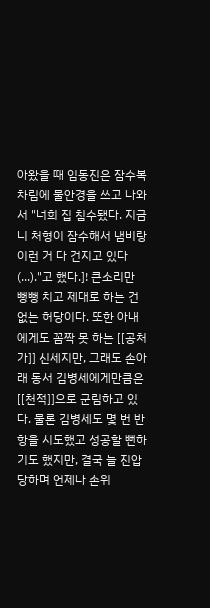아왔을 때 임동진은 잠수복 차림에 물안경을 쓰고 나와서 "너희 집 침수됐다. 지금 니 처형이 잠수해서 냄비랑 이런 거 다 건지고 있다(...)."고 했다.]! 큰소리만 뻥뻥 치고 제대로 하는 건 없는 허당이다. 또한 아내에게도 꼼짝 못 하는 [[공처가]] 신세지만, 그래도 손아래 동서 김병세에게만큼은 [[천적]]으로 군림하고 있다. 물론 김병세도 몇 번 반항을 시도했고 성공할 뻔하기도 했지만, 결국 늘 진압당하며 언제나 손위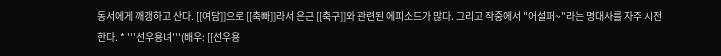동서에게 깨갱하고 산다. [[여담]]으로 [[축빠]]라서 은근 [[축구]]와 관련된 에피소드가 많다. 그리고 작중에서 "어설퍼~"라는 명대사를 자주 시전한다. * '''선우용녀'''(배우: [[선우용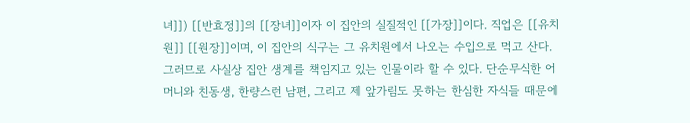녀]]) [[반효정]]의 [[장녀]]이자 이 집안의 실질적인 [[가장]]이다. 직업은 [[유치원]] [[원장]]이며, 이 집안의 식구는 그 유치원에서 나오는 수입으로 먹고 산다. 그러므로 사실상 집안 생계를 책임지고 있는 인물이라 할 수 있다. 단순무식한 어머니와 친동생, 한량스런 남편, 그리고 제 앞가림도 못하는 한심한 자식들 때문에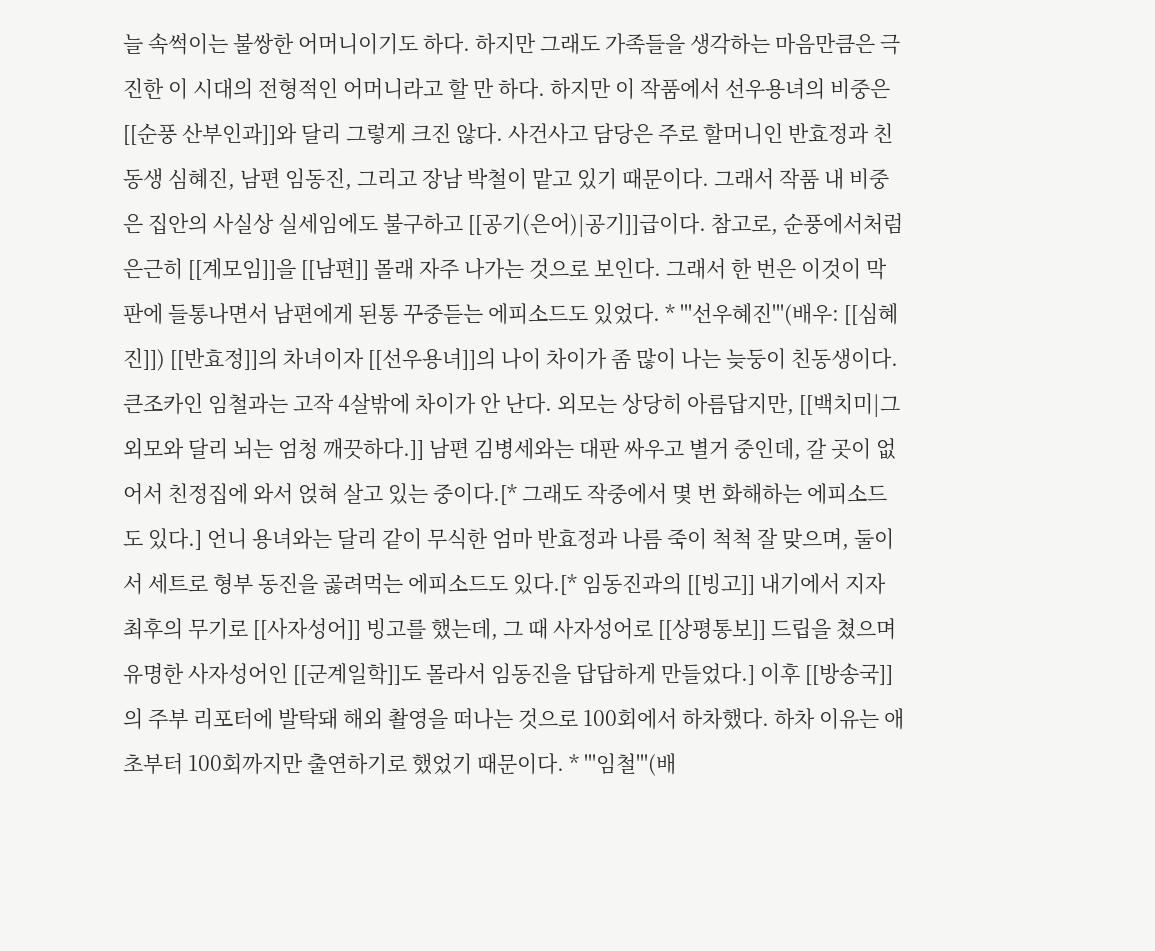늘 속썩이는 불쌍한 어머니이기도 하다. 하지만 그래도 가족들을 생각하는 마음만큼은 극진한 이 시대의 전형적인 어머니라고 할 만 하다. 하지만 이 작품에서 선우용녀의 비중은 [[순풍 산부인과]]와 달리 그렇게 크진 않다. 사건사고 담당은 주로 할머니인 반효정과 친동생 심혜진, 남편 임동진, 그리고 장남 박철이 맡고 있기 때문이다. 그래서 작품 내 비중은 집안의 사실상 실세임에도 불구하고 [[공기(은어)|공기]]급이다. 참고로, 순풍에서처럼 은근히 [[계모임]]을 [[남편]] 몰래 자주 나가는 것으로 보인다. 그래서 한 번은 이것이 막판에 들통나면서 남편에게 된통 꾸중듣는 에피소드도 있었다. * '''선우혜진'''(배우: [[심혜진]]) [[반효정]]의 차녀이자 [[선우용녀]]의 나이 차이가 좀 많이 나는 늦둥이 친동생이다. 큰조카인 임철과는 고작 4살밖에 차이가 안 난다. 외모는 상당히 아름답지만, [[백치미|그 외모와 달리 뇌는 엄청 깨끗하다.]] 남편 김병세와는 대판 싸우고 별거 중인데, 갈 곳이 없어서 친정집에 와서 얹혀 살고 있는 중이다.[* 그래도 작중에서 몇 번 화해하는 에피소드도 있다.] 언니 용녀와는 달리 같이 무식한 엄마 반효정과 나름 죽이 척척 잘 맞으며, 둘이서 세트로 형부 동진을 곯려먹는 에피소드도 있다.[* 임동진과의 [[빙고]] 내기에서 지자 최후의 무기로 [[사자성어]] 빙고를 했는데, 그 때 사자성어로 [[상평통보]] 드립을 쳤으며 유명한 사자성어인 [[군계일학]]도 몰라서 임동진을 답답하게 만들었다.] 이후 [[방송국]]의 주부 리포터에 발탁돼 해외 촬영을 떠나는 것으로 100회에서 하차했다. 하차 이유는 애초부터 100회까지만 출연하기로 했었기 때문이다. * '''임철'''(배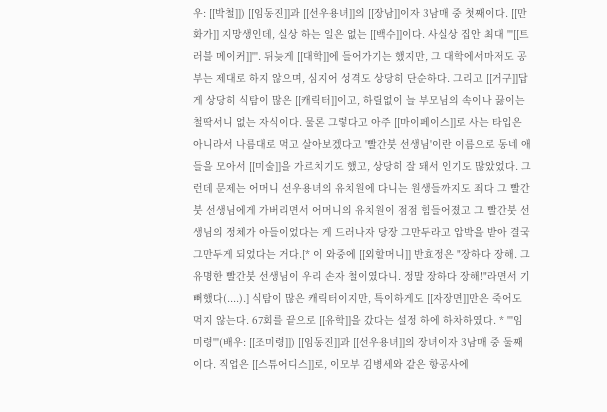우: [[박철]]) [[임동진]]과 [[선우용녀]]의 [[장남]]이자 3남매 중 첫째이다. [[만화가]] 지망생인데, 실상 하는 일은 없는 [[백수]]이다. 사실상 집안 최대 '''[[트러블 메이커]]'''. 뒤늦게 [[대학]]에 들어가기는 했지만, 그 대학에서마저도 공부는 제대로 하지 않으며, 심지어 성격도 상당히 단순하다. 그리고 [[거구]]답게 상당히 식탐이 많은 [[캐릭터]]이고, 하릴없이 늘 부모님의 속이나 끓이는 철딱서니 없는 자식이다. 물론 그렇다고 아주 [[마이페이스]]로 사는 타입은 아니라서 나름대로 먹고 살아보겠다고 '빨간붓 선생님'이란 이름으로 동네 애들을 모아서 [[미술]]을 가르치기도 했고, 상당히 잘 돼서 인기도 많았었다. 그런데 문제는 어머니 선우용녀의 유치원에 다니는 원생들까지도 죄다 그 빨간붓 선생님에게 가버리면서 어머니의 유치원이 점점 힘들어졌고 그 빨간붓 선생님의 정체가 아들이었다는 게 드러나자 당장 그만두라고 압박을 받아 결국 그만두게 되었다는 거다.[* 이 와중에 [[외할머니]] 반효정은 "장하다 장해. 그 유명한 빨간붓 선생님이 우리 손자 철이였다니. 정말 장하다 장해!"라면서 기뻐했다(....).] 식탐이 많은 캐릭터이지만, 특이하게도 [[자장면]]만은 죽어도 먹지 않는다. 67회를 끝으로 [[유학]]을 갔다는 설정 하에 하차하였다. * '''임미령'''(배우: [[조미령]]) [[임동진]]과 [[선우용녀]]의 장녀이자 3남매 중 둘째이다. 직업은 [[스튜어디스]]로, 이모부 김병세와 같은 항공사에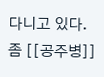다니고 있다. 좀 [[공주병]]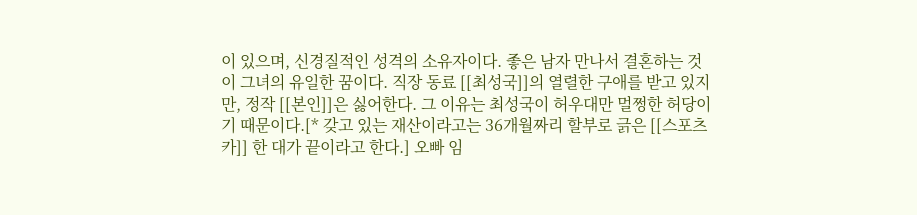이 있으며, 신경질적인 성격의 소유자이다. 좋은 남자 만나서 결혼하는 것이 그녀의 유일한 꿈이다. 직장 동료 [[최성국]]의 열렬한 구애를 받고 있지만, 정작 [[본인]]은 싫어한다. 그 이유는 최성국이 허우대만 멀쩡한 허당이기 때문이다.[* 갖고 있는 재산이라고는 36개월짜리 할부로 긁은 [[스포츠카]] 한 대가 끝이라고 한다.] 오빠 임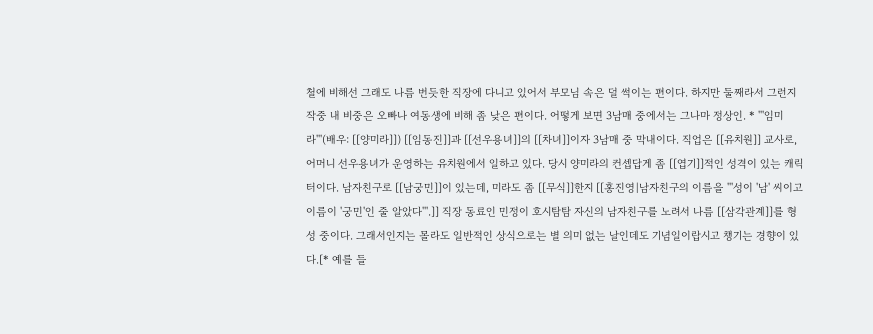철에 비해선 그래도 나름 번듯한 직장에 다니고 있어서 부모님 속은 덜 썩이는 편이다. 하지만 둘째라서 그런지 작중 내 비중은 오빠나 여동생에 비해 좀 낮은 편이다. 어떻게 보면 3남매 중에서는 그나마 정상인. * '''임미라'''(배우: [[양미라]]) [[임동진]]과 [[선우용녀]]의 [[차녀]]이자 3남매 중 막내이다. 직업은 [[유치원]] 교사로, 어머니 선우용녀가 운영하는 유치원에서 일하고 있다. 당시 양미라의 컨셉답게 좀 [[엽기]]적인 성격이 있는 캐릭터이다. 남자친구로 [[남궁민]]이 있는데, 미라도 좀 [[무식]]한지 [[홍진영|남자친구의 이름을 '''성이 '남' 씨이고 이름이 '궁민'인 줄 알았다'''.]] 직장 동료인 민정이 호시탐탐 자신의 남자친구를 노려서 나름 [[삼각관계]]를 형성 중이다. 그래서인지는 몰라도 일반적인 상식으로는 별 의미 없는 날인데도 기념일이랍시고 챙기는 경향이 있다.[* 예를 들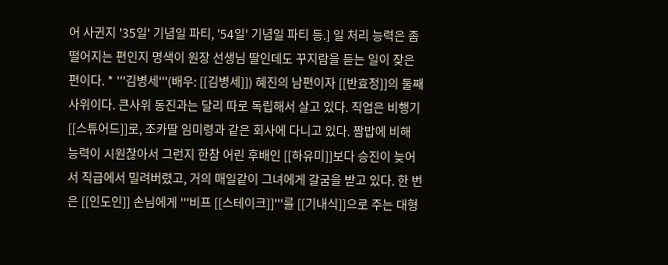어 사귄지 '35일' 기념일 파티, '54일' 기념일 파티 등.] 일 처리 능력은 좀 떨어지는 편인지 명색이 원장 선생님 딸인데도 꾸지람을 듣는 일이 잦은 편이다. * '''김병세'''(배우: [[김병세]]) 혜진의 남편이자 [[반효정]]의 둘째 사위이다. 큰사위 동진과는 달리 따로 독립해서 살고 있다. 직업은 비행기 [[스튜어드]]로, 조카딸 임미령과 같은 회사에 다니고 있다. 짬밥에 비해 능력이 시원찮아서 그런지 한참 어린 후배인 [[하유미]]보다 승진이 늦어서 직급에서 밀려버렸고, 거의 매일같이 그녀에게 갈굼을 받고 있다. 한 번은 [[인도인]] 손님에게 '''비프 [[스테이크]]'''를 [[기내식]]으로 주는 대형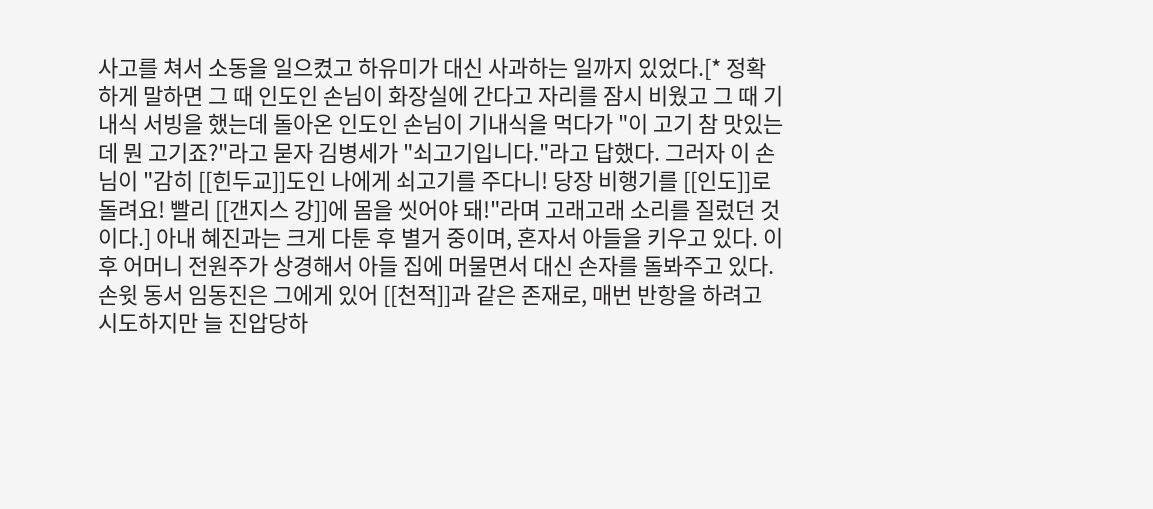사고를 쳐서 소동을 일으켰고 하유미가 대신 사과하는 일까지 있었다.[* 정확하게 말하면 그 때 인도인 손님이 화장실에 간다고 자리를 잠시 비웠고 그 때 기내식 서빙을 했는데 돌아온 인도인 손님이 기내식을 먹다가 "이 고기 참 맛있는데 뭔 고기죠?"라고 묻자 김병세가 "쇠고기입니다."라고 답했다. 그러자 이 손님이 "감히 [[힌두교]]도인 나에게 쇠고기를 주다니! 당장 비행기를 [[인도]]로 돌려요! 빨리 [[갠지스 강]]에 몸을 씻어야 돼!"라며 고래고래 소리를 질렀던 것이다.] 아내 혜진과는 크게 다툰 후 별거 중이며, 혼자서 아들을 키우고 있다. 이후 어머니 전원주가 상경해서 아들 집에 머물면서 대신 손자를 돌봐주고 있다. 손윗 동서 임동진은 그에게 있어 [[천적]]과 같은 존재로, 매번 반항을 하려고 시도하지만 늘 진압당하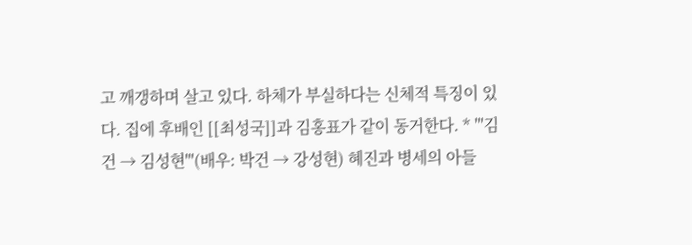고 깨갱하며 살고 있다. 하체가 부실하다는 신체적 특징이 있다. 집에 후배인 [[최성국]]과 김홍표가 같이 동거한다. * '''김건 → 김성현'''(배우: 박건 → 강성현) 혜진과 병세의 아들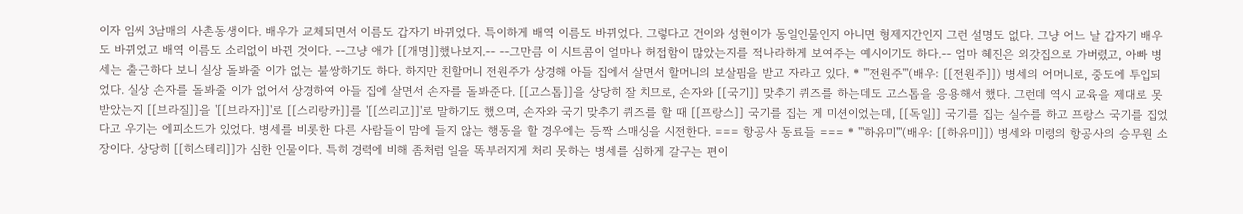이자 임씨 3남매의 사촌동생이다. 배우가 교체되면서 이름도 갑자기 바뀌었다. 특이하게 배역 이름도 바뀌었다. 그렇다고 건이와 성현이가 동일인물인지 아니면 형제지간인지 그런 설명도 없다. 그냥 어느 날 갑자기 배우도 바뀌었고 배역 이름도 소리없이 바뀐 것이다. --그냥 애가 [[개명]]했나보지.-- --그만큼 이 시트콤이 얼마나 허접함이 많았는지를 적나라하게 보여주는 예시이기도 하다.-- 엄마 혜진은 외갓집으로 가버렸고, 아빠 병세는 출근하다 보니 실상 돌봐줄 이가 없는 불쌍하기도 하다. 하지만 친할머니 전원주가 상경해 아들 집에서 살면서 할머니의 보살핌을 받고 자라고 있다. * '''전원주'''(배우: [[전원주]]) 병세의 어머니로, 중도에 투입되었다. 실상 손자를 돌봐줄 이가 없어서 상경하여 아들 집에 살면서 손자를 돌봐준다. [[고스톱]]을 상당히 잘 치므로, 손자와 [[국기]] 맞추기 퀴즈를 하는데도 고스톱을 응용해서 했다. 그런데 역시 교육을 제대로 못 받았는지 [[브라질]]을 '[[브라자]]'로 [[스리랑카]]를 '[[쓰리고]]'로 말하기도 했으며, 손자와 국기 맞추기 퀴즈를 할 때 [[프랑스]] 국기를 집는 게 미션이었는데, [[독일]] 국기를 집는 실수를 하고 프랑스 국기를 집었다고 우기는 에피소드가 있었다. 병세를 비롯한 다른 사람들이 맘에 들지 않는 행동을 할 경우에는 등짝 스매싱을 시전한다. === 항공사 동료들 === * '''하유미'''(배우: [[하유미]]) 병세와 미령의 항공사의 승무원 소장이다. 상당히 [[히스테리]]가 심한 인물이다. 특히 경력에 비해 좀처럼 일을 똑부러지게 처리 못하는 병세를 심하게 갈구는 편이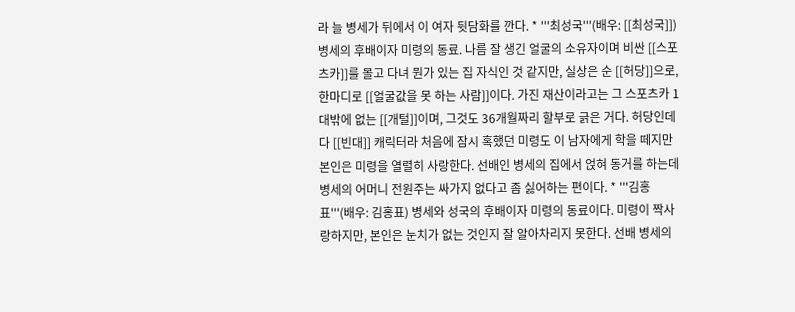라 늘 병세가 뒤에서 이 여자 뒷담화를 깐다. * '''최성국'''(배우: [[최성국]]) 병세의 후배이자 미령의 동료. 나름 잘 생긴 얼굴의 소유자이며 비싼 [[스포츠카]]를 몰고 다녀 뭔가 있는 집 자식인 것 같지만, 실상은 순 [[허당]]으로, 한마디로 [[얼굴값을 못 하는 사람]]이다. 가진 재산이라고는 그 스포츠카 1대밖에 없는 [[개털]]이며, 그것도 36개월짜리 할부로 긁은 거다. 허당인데다 [[빈대]] 캐릭터라 처음에 잠시 혹했던 미령도 이 남자에게 학을 떼지만 본인은 미령을 열렬히 사랑한다. 선배인 병세의 집에서 얹혀 동거를 하는데 병세의 어머니 전원주는 싸가지 없다고 좀 싫어하는 편이다. * '''김홍표'''(배우: 김홍표) 병세와 성국의 후배이자 미령의 동료이다. 미령이 짝사랑하지만, 본인은 눈치가 없는 것인지 잘 알아차리지 못한다. 선배 병세의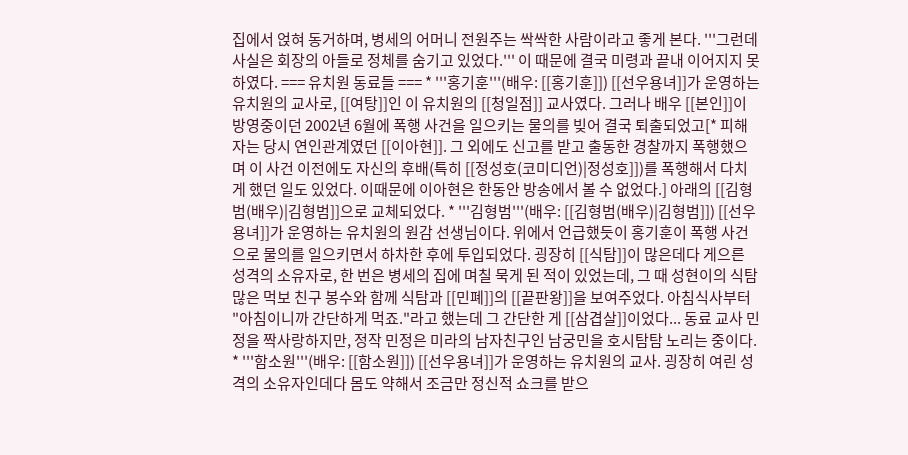집에서 얹혀 동거하며, 병세의 어머니 전원주는 싹싹한 사람이라고 좋게 본다. '''그런데 사실은 회장의 아들로 정체를 숨기고 있었다.''' 이 때문에 결국 미령과 끝내 이어지지 못하였다. === 유치원 동료들 === * '''홍기훈'''(배우: [[홍기훈]]) [[선우용녀]]가 운영하는 유치원의 교사로, [[여탕]]인 이 유치원의 [[청일점]] 교사였다. 그러나 배우 [[본인]]이 방영중이던 2002년 6월에 폭행 사건을 일으키는 물의를 빚어 결국 퇴출되었고[* 피해자는 당시 연인관계였던 [[이아현]]. 그 외에도 신고를 받고 출동한 경찰까지 폭행했으며 이 사건 이전에도 자신의 후배(특히 [[정성호(코미디언)|정성호]])를 폭행해서 다치게 했던 일도 있었다. 이때문에 이아현은 한동안 방송에서 볼 수 없었다.] 아래의 [[김형범(배우)|김형범]]으로 교체되었다. * '''김형범'''(배우: [[김형범(배우)|김형범]]) [[선우용녀]]가 운영하는 유치원의 원감 선생님이다. 위에서 언급했듯이 홍기훈이 폭행 사건으로 물의를 일으키면서 하차한 후에 투입되었다. 굉장히 [[식탐]]이 많은데다 게으른 성격의 소유자로, 한 번은 병세의 집에 며칠 묵게 된 적이 있었는데, 그 때 성현이의 식탐많은 먹보 친구 봉수와 함께 식탐과 [[민폐]]의 [[끝판왕]]을 보여주었다. 아침식사부터 "아침이니까 간단하게 먹죠."라고 했는데 그 간단한 게 [[삼겹살]]이었다... 동료 교사 민정을 짝사랑하지만, 정작 민정은 미라의 남자친구인 남궁민을 호시탐탐 노리는 중이다. * '''함소원'''(배우: [[함소원]]) [[선우용녀]]가 운영하는 유치원의 교사. 굉장히 여린 성격의 소유자인데다 몸도 약해서 조금만 정신적 쇼크를 받으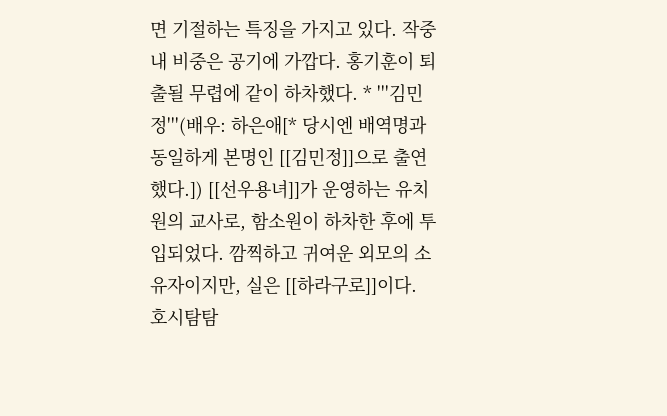면 기절하는 특징을 가지고 있다. 작중 내 비중은 공기에 가깝다. 홍기훈이 퇴출될 무렵에 같이 하차했다. * '''김민정'''(배우: 하은애[* 당시엔 배역명과 동일하게 본명인 [[김민정]]으로 출연했다.]) [[선우용녀]]가 운영하는 유치원의 교사로, 함소원이 하차한 후에 투입되었다. 깜찍하고 귀여운 외모의 소유자이지만, 실은 [[하라구로]]이다. 호시탐탐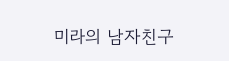미라의 남자친구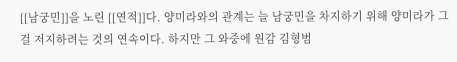[[남궁민]]을 노린 [[연적]]다. 양미라와의 관계는 늘 남궁민을 차지하기 위해 양미라가 그걸 저지하려는 것의 연속이다. 하지만 그 와중에 원감 김형범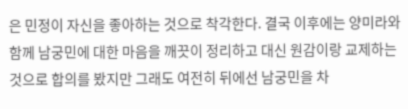은 민정이 자신을 좋아하는 것으로 착각한다. 결국 이후에는 양미라와 함께 남궁민에 대한 마음을 깨끗이 정리하고 대신 원감이랑 교제하는 것으로 합의를 봤지만 그래도 여전히 뒤에선 남궁민을 차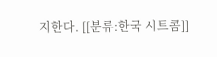지한다. [[분류:한국 시트콤]]